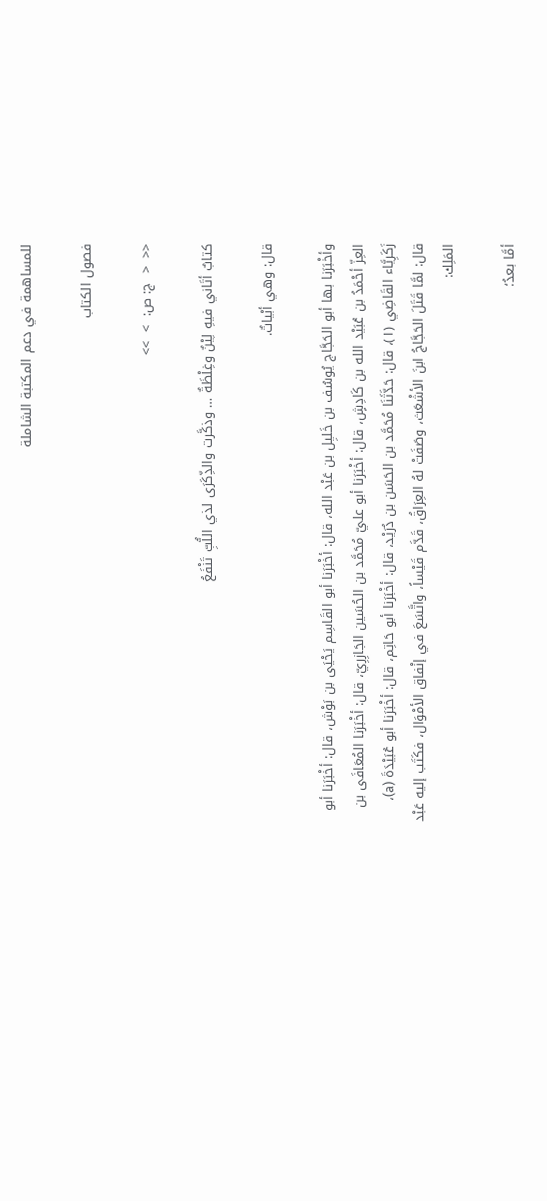للمساهمة في دعم المكتبة الشاملة

فصول الكتاب

<<  <  ج: ص:  >  >>

كتابٌ أتَاني فيهِ لِيْنٌ وغِلْظَةٌ … وذكَّرت والذِّكَرَى لذي اللُّبِّ تَنْفَعُ

قال: وهي أبْياتٌ.

وأخْبَرَنا بها أبو الحَجَّاج يُوسُف بن خَليِل بن عَبْد الله، قال: أخْبَرَنا أبو القَاسِم يَحْيَى بن بَوْش، قال: أخْبَرَنا أبو العِزّ أحْمَدُ بن عُبَيْد الله بن كَادِشٍ، قال: أخْبَرَنا أبو عليّ مُحَمَّد بن الحُسَين الجَازِرِيّ، قال: أخْبَرَنا المُعَافَى بن زَكَرِيَّاء القَاضِي (١)، قال: حَدَّثَنَا مُحَمَّد بن الحَسَن بن دُرَيْد، قال: أخْبَرَنا أبو حَاتِم، قال: أخْبَرَنا أبو عُبَيْدَةَ (a)، قال: لمَّا قَتَلَ الحَجَّاجُ ابنَ الأشْعَث، وصَفَتْ لهُ العِرَاقُ، قَدَّم قَيْساً، واتَّسَعَ في إنْفاق الأمْوَال، فكَتَب إليه عَبْد المَلِك:

أمَّا بعدُ؛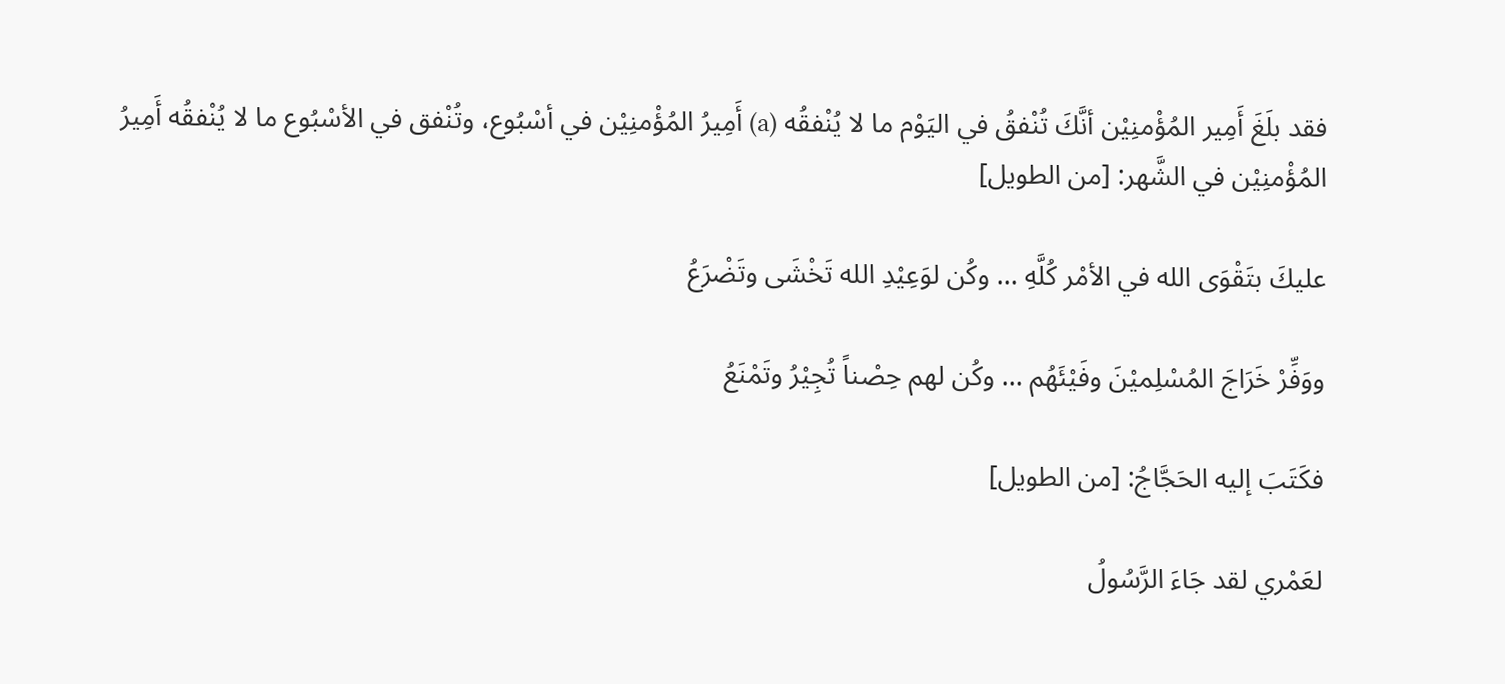فقد بلَغَ أَمِير المُؤْمنِيْن أنَّكَ تُنْفقُ في اليَوْم ما لا يُنْفقُه (a) أَمِيرُ المُؤْمنِيْن في أسْبُوع، وتُنْفق في الأسْبُوع ما لا يُنْفقُه أَمِيرُ المُؤْمنِيْن في الشَّهر: [من الطويل]

عليكَ بتَقْوَى الله في الأمْر كُلَّهِ … وكُن لوَعِيْدِ الله تَخْشَى وتَضْرَعُ

ووَفِّرْ خَرَاجَ المُسْلِميْنَ وفَيْئَهُم … وكُن لهم حِصْناً تُجِيْرُ وتَمْنَعُ

فكَتَبَ إليه الحَجَّاجُ: [من الطويل]

لعَمْري لقد جَاءَ الرَّسُولُ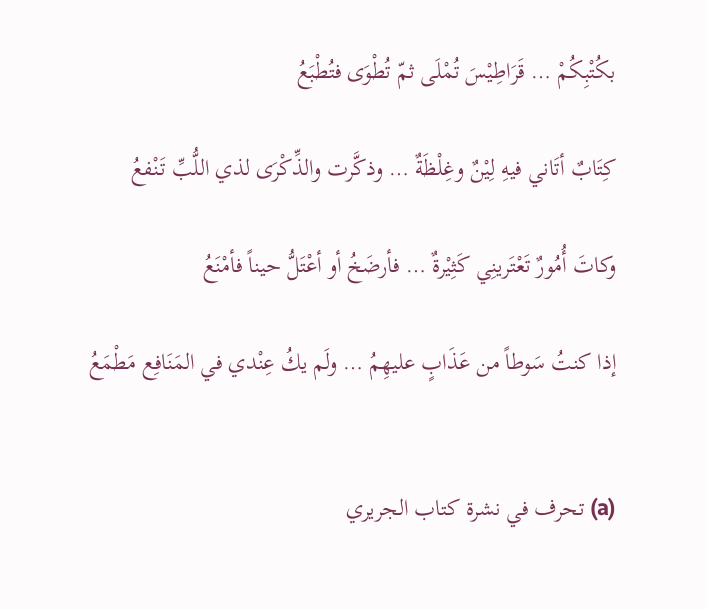بكُتْبِكُمْ … قَرَاطِيْسَ تُمْلَى ثمّ تُطْوَى فتُطْبَعُ

كِتَابٌ أتَاني فيهِ لِيْنٌ وغِلْظَةٌ … وذكَّرت والذِّكْرَى لذي اللُّبِّ تَنْفعُ

وكاتَ أُمُورٌ تَعْتَرينِي كَثِيْرةٌ … فأرضَخُ أو أعْتَلُّ حيناً فأمْنَعُ

إذا كنتُ سَوطاً من عَذَابٍ عليهِمُ … ولَم يكُ عِنْدي في المَنَافِع مَطْمَعُ


(a) تحرف في نشرة كتاب الجريري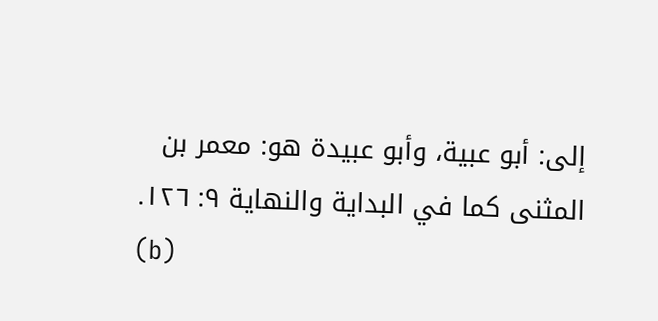إلى: أبو عبية، وأبو عبيدة هو: معمر بن المثنى كما في البداية والنهاية ٩: ١٢٦.
(b)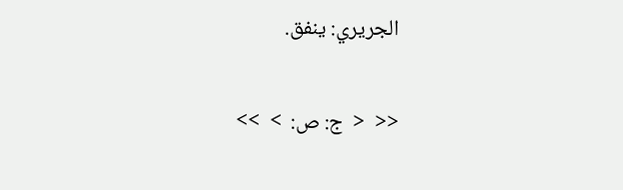الجريري: ينفق.

<<  <  ج: ص:  >  >>